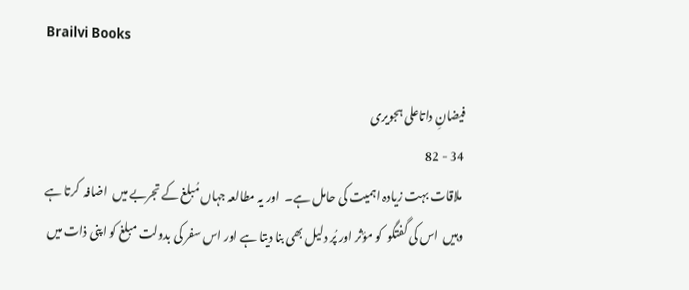Brailvi Books

فیضانِ داتاعلی ہجویری
34 - 82
 ملاقات بہت زیادہ اہمیت کی حامل ہے۔  اور یہ مطالعہ جہاں مُبلغ کے تجربے میں  اضافہ  کرتا ہے  وہیں  اس کی گفتگو  کو مؤثر اور پُر دلیل بھی بنا دیتا ہے اور اس سفر کی بدولت مبلغ کو اپنی ذات میں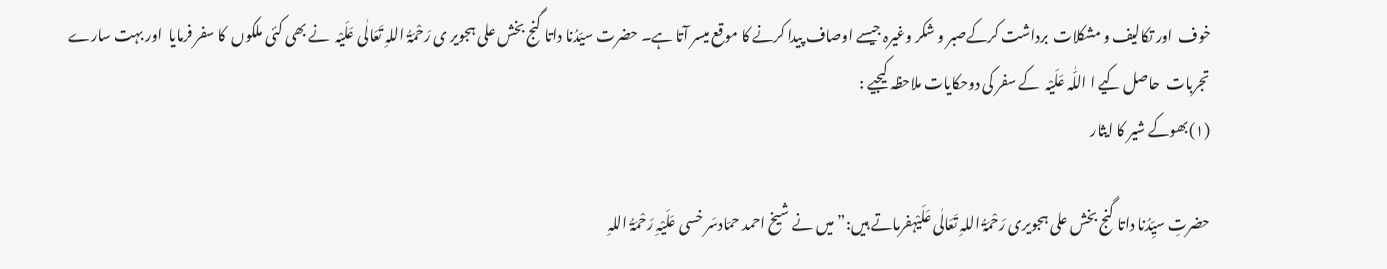خوف  اور تکالیف و مشکلات  برداشت کرکےصبر و شکر وغیرہ جیسے اوصاف پیدا کرنے کا موقع میسر آتا ہے۔ حضرت سیّدُنا داتا گنج بخش علی ہجویر ی رَحْمَۃُ اللہِ تَعَالٰی عَلَیْہ  نے بھی کئی ملکوں  کا سفر فرمایا  اور بہت سارے تجربات  حاصل کیے ا اللّٰہ عَلَیْہ  کے سفر کی دوحکایات ملاحظہ کیجیے :
(۱)بھوکے شیر کا ایثار

حضرتِ سیِّدُنا داتا گنج بخش علی ہجویری رَحْمَۃُ اللہِ تَعَالٰی عَلَیْہفرماتے ہیں:”میں نے شیخ احمد حمّادسَر خسی عَلَیْہِ رَحْمَۃُ اللہِ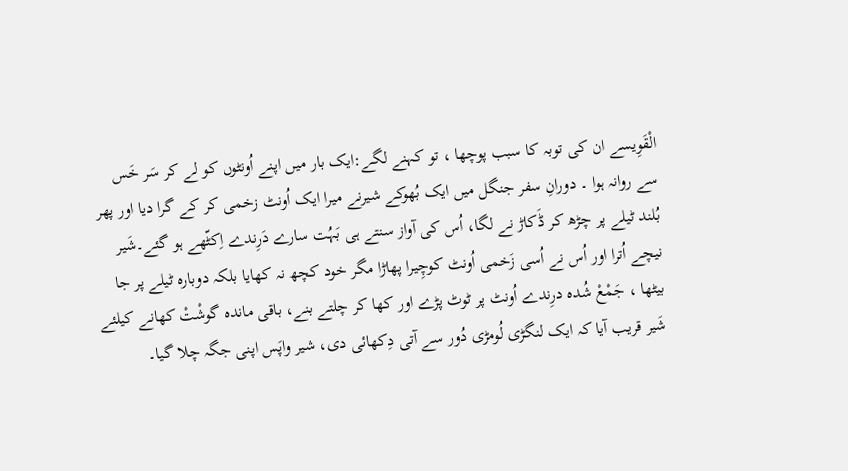الْقَوِیسے ان کی توبہ کا سبب پوچھا ، تو کہنے لگے:ایک بار میں اپنے اُونٹوں کو لے کر سَر خَس سے روانہ ہوا ۔ دورانِ سفر جنگل میں ایک بُھوکے شیرنے میرا ایک اُونٹ زخمی کر کے گرا دیا اور پھر بُلند ٹیلے پر چڑھ کر ڈَکاڑ نے لگا، اُس کی آواز سنتے ہی بَہُت سارے دَرِندے اِکٹّھے ہو گئے۔شَیر نیچے اُترا اور اُس نے اُسی زَخمی اُونٹ کوچِیرا پھاڑا مگر خود کچھ نہ کھایا بلکہ دوبارہ ٹیلے پر جا بیٹھا ، جَمْعْ شُدہ درِندے اُونٹ پر ٹوٹ پڑے اور کھا کر چلتے بنے، باقی ماندہ گوشْتْ کھانے کیلئے شَیر قریب آیا کہ ایک لنگڑی لُومڑی دُور سے آتی دِکھائی دی، شیر واپَس اپنی جگہ چلا گیا۔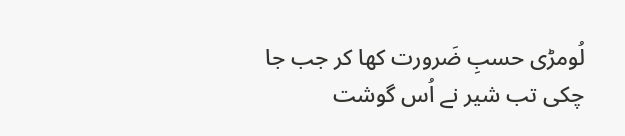لُومڑی حسبِ ضَرورت کھا کر جب جا چکی تب شیر نے اُس گوشت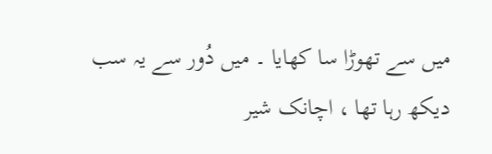میں سے تھوڑا سا کھایا ۔ میں دُور سے یہ سب دیکھ رہا تھا ، اچانک شیر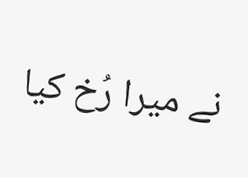نے میرا رُخ کیا